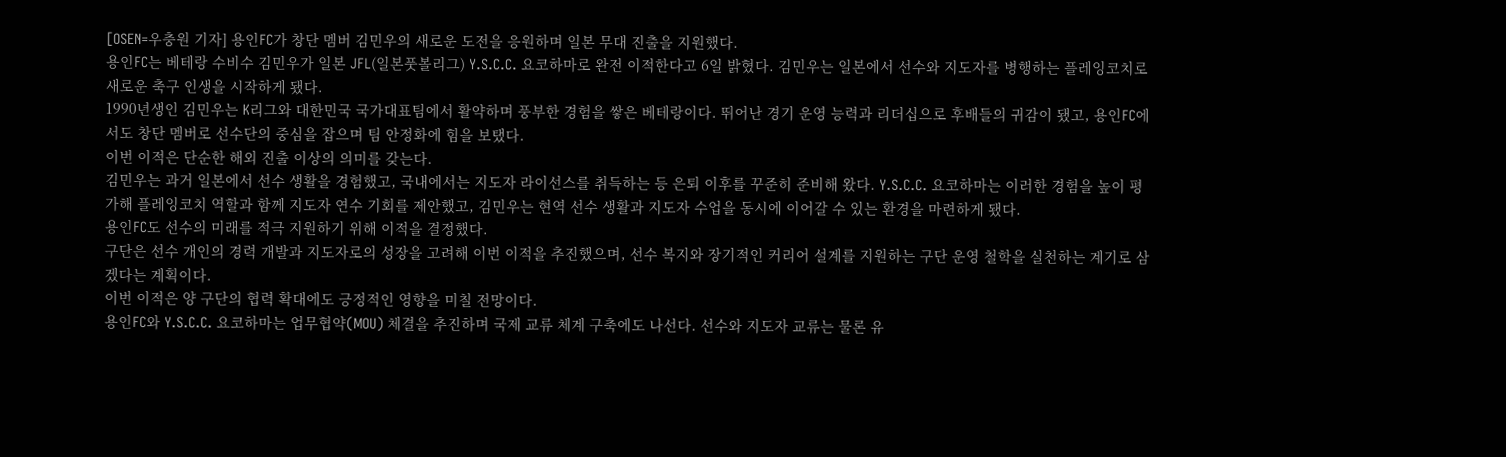[OSEN=우충원 기자] 용인FC가 창단 멤버 김민우의 새로운 도전을 응원하며 일본 무대 진출을 지원했다.
용인FC는 베테랑 수비수 김민우가 일본 JFL(일본풋볼리그) Y.S.C.C. 요코하마로 완전 이적한다고 6일 밝혔다. 김민우는 일본에서 선수와 지도자를 병행하는 플레잉코치로 새로운 축구 인생을 시작하게 됐다.
1990년생인 김민우는 K리그와 대한민국 국가대표팀에서 활약하며 풍부한 경험을 쌓은 베테랑이다. 뛰어난 경기 운영 능력과 리더십으로 후배들의 귀감이 됐고, 용인FC에서도 창단 멤버로 선수단의 중심을 잡으며 팀 안정화에 힘을 보탰다.
이번 이적은 단순한 해외 진출 이상의 의미를 갖는다.
김민우는 과거 일본에서 선수 생활을 경험했고, 국내에서는 지도자 라이선스를 취득하는 등 은퇴 이후를 꾸준히 준비해 왔다. Y.S.C.C. 요코하마는 이러한 경험을 높이 평가해 플레잉코치 역할과 함께 지도자 연수 기회를 제안했고, 김민우는 현역 선수 생활과 지도자 수업을 동시에 이어갈 수 있는 환경을 마련하게 됐다.
용인FC도 선수의 미래를 적극 지원하기 위해 이적을 결정했다.
구단은 선수 개인의 경력 개발과 지도자로의 성장을 고려해 이번 이적을 추진했으며, 선수 복지와 장기적인 커리어 설계를 지원하는 구단 운영 철학을 실천하는 계기로 삼겠다는 계획이다.
이번 이적은 양 구단의 협력 확대에도 긍정적인 영향을 미칠 전망이다.
용인FC와 Y.S.C.C. 요코하마는 업무협약(MOU) 체결을 추진하며 국제 교류 체계 구축에도 나선다. 선수와 지도자 교류는 물론 유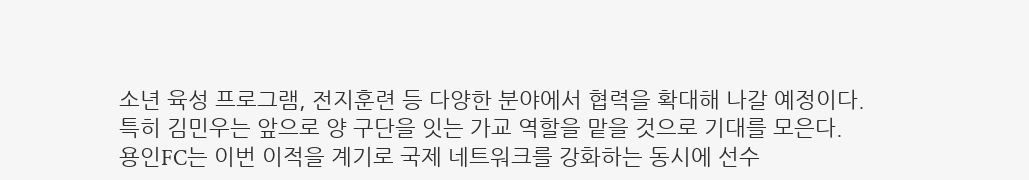소년 육성 프로그램, 전지훈련 등 다양한 분야에서 협력을 확대해 나갈 예정이다.
특히 김민우는 앞으로 양 구단을 잇는 가교 역할을 맡을 것으로 기대를 모은다.
용인FC는 이번 이적을 계기로 국제 네트워크를 강화하는 동시에 선수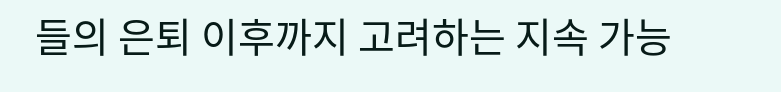들의 은퇴 이후까지 고려하는 지속 가능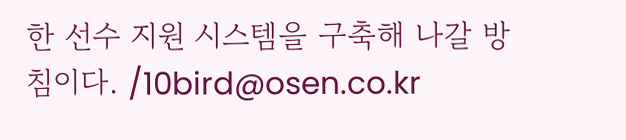한 선수 지원 시스템을 구축해 나갈 방침이다. /10bird@osen.co.kr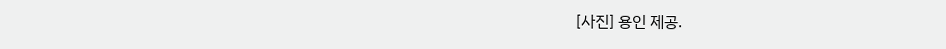[사진] 용인 제공.